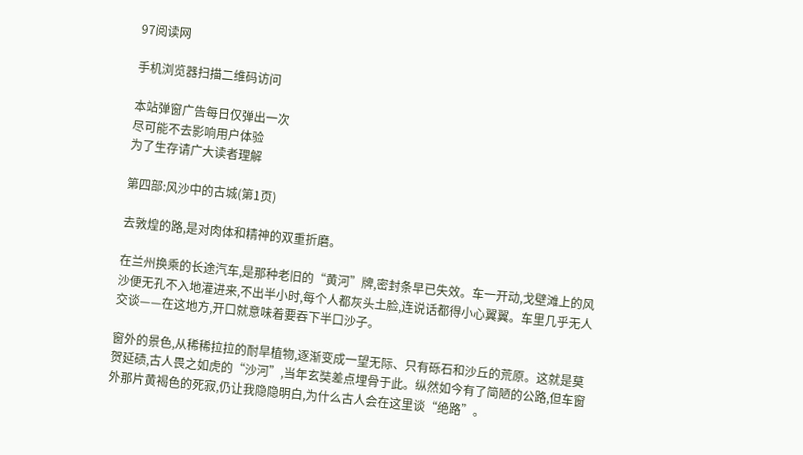97阅读网

手机浏览器扫描二维码访问

本站弹窗广告每日仅弹出一次
尽可能不去影响用户体验
为了生存请广大读者理解

第四部:风沙中的古城(第1页)

去敦煌的路,是对肉体和精神的双重折磨。

在兰州换乘的长途汽车,是那种老旧的“黄河”牌,密封条早已失效。车一开动,戈壁滩上的风沙便无孔不入地灌进来,不出半小时,每个人都灰头土脸,连说话都得小心翼翼。车里几乎无人交谈——在这地方,开口就意味着要吞下半口沙子。

窗外的景色,从稀稀拉拉的耐旱植物,逐渐变成一望无际、只有砾石和沙丘的荒原。这就是莫贺延碛,古人畏之如虎的“沙河”,当年玄奘差点埋骨于此。纵然如今有了简陋的公路,但车窗外那片黄褐色的死寂,仍让我隐隐明白,为什么古人会在这里谈“绝路”。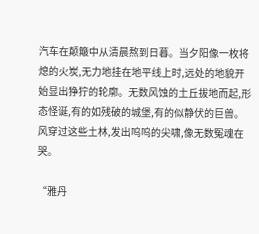汽车在颠簸中从清晨熬到日暮。当夕阳像一枚将熄的火炭,无力地挂在地平线上时,远处的地貌开始显出狰狞的轮廓。无数风蚀的土丘拔地而起,形态怪诞,有的如残破的城堡,有的似静伏的巨兽。风穿过这些土林,发出呜呜的尖啸,像无数冤魂在哭。

“雅丹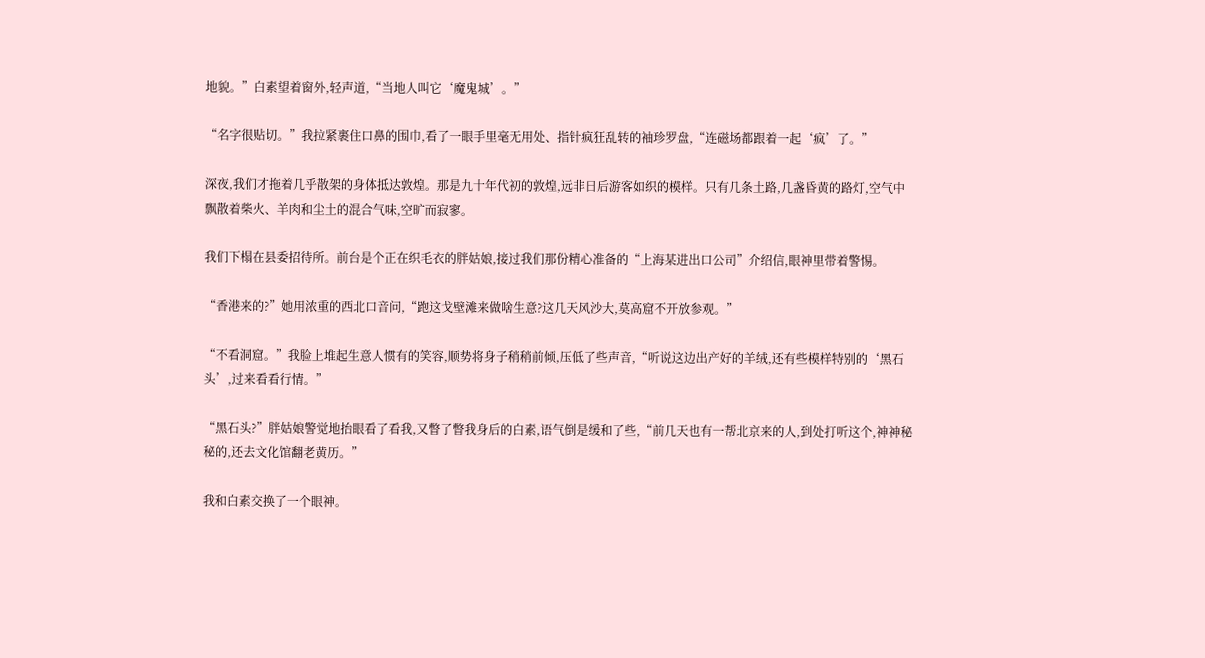地貌。”白素望着窗外,轻声道,“当地人叫它‘魔鬼城’。”

“名字很贴切。”我拉紧裹住口鼻的围巾,看了一眼手里毫无用处、指针疯狂乱转的袖珍罗盘,“连磁场都跟着一起‘疯’了。”

深夜,我们才拖着几乎散架的身体抵达敦煌。那是九十年代初的敦煌,远非日后游客如织的模样。只有几条土路,几盏昏黄的路灯,空气中飘散着柴火、羊肉和尘土的混合气味,空旷而寂寥。

我们下榻在县委招待所。前台是个正在织毛衣的胖姑娘,接过我们那份精心准备的“上海某进出口公司”介绍信,眼神里带着警惕。

“香港来的?”她用浓重的西北口音问,“跑这戈壁滩来做啥生意?这几天风沙大,莫高窟不开放参观。”

“不看洞窟。”我脸上堆起生意人惯有的笑容,顺势将身子稍稍前倾,压低了些声音,“听说这边出产好的羊绒,还有些模样特别的‘黑石头’,过来看看行情。”

“黑石头?”胖姑娘警觉地抬眼看了看我,又瞥了瞥我身后的白素,语气倒是缓和了些,“前几天也有一帮北京来的人,到处打听这个,神神秘秘的,还去文化馆翻老黄历。”

我和白素交换了一个眼神。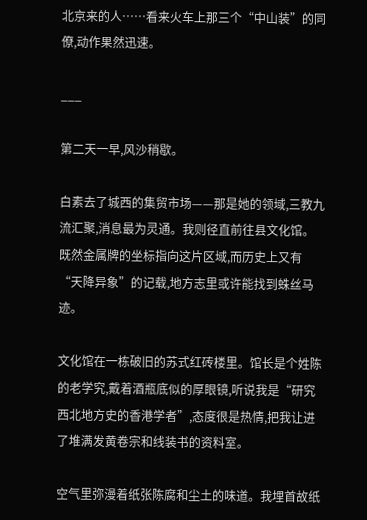北京来的人……看来火车上那三个“中山装”的同僚,动作果然迅速。

___

第二天一早,风沙稍歇。

白素去了城西的集贸市场——那是她的领域,三教九流汇聚,消息最为灵通。我则径直前往县文化馆。既然金属牌的坐标指向这片区域,而历史上又有“天降异象”的记载,地方志里或许能找到蛛丝马迹。

文化馆在一栋破旧的苏式红砖楼里。馆长是个姓陈的老学究,戴着酒瓶底似的厚眼镜,听说我是“研究西北地方史的香港学者”,态度很是热情,把我让进了堆满发黄卷宗和线装书的资料室。

空气里弥漫着纸张陈腐和尘土的味道。我埋首故纸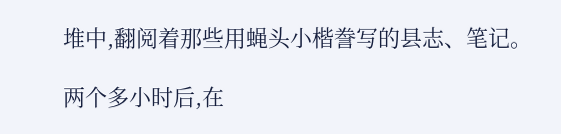堆中,翻阅着那些用蝇头小楷誊写的县志、笔记。

两个多小时后,在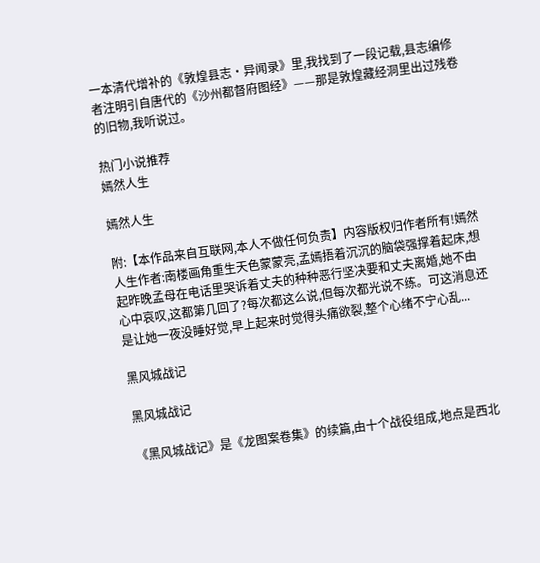一本清代增补的《敦煌县志·异闻录》里,我找到了一段记载,县志编修者注明引自唐代的《沙州都督府图经》——那是敦煌藏经洞里出过残卷的旧物,我听说过。

热门小说推荐
嫣然人生

嫣然人生

附:【本作品来自互联网,本人不做任何负责】内容版权归作者所有!嫣然人生作者:南楼画角重生天色蒙蒙亮,孟嫣捂着沉沉的脑袋强撑着起床,想起昨晚孟母在电话里哭诉着丈夫的种种恶行坚决要和丈夫离婚,她不由心中哀叹,这都第几回了?每次都这么说,但每次都光说不练。可这消息还是让她一夜没睡好觉,早上起来时觉得头痛欲裂,整个心绪不宁心乱...

黑风城战记

黑风城战记

《黑风城战记》是《龙图案卷集》的续篇,由十个战役组成,地点是西北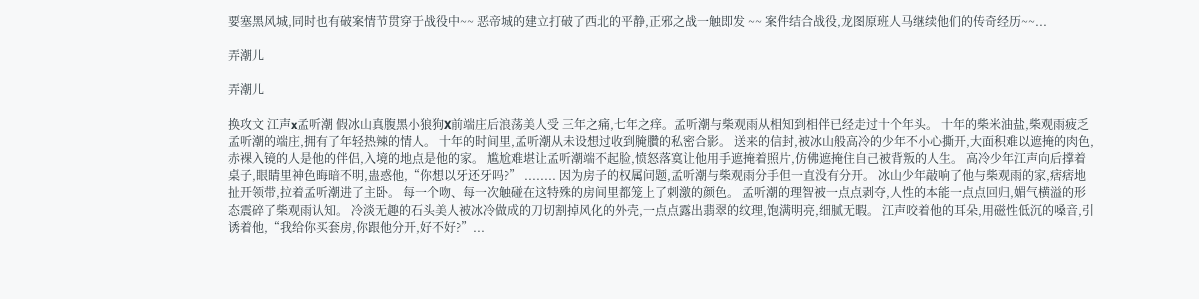要塞黑风城,同时也有破案情节贯穿于战役中~~ 恶帝城的建立打破了西北的平静,正邪之战一触即发 ~~ 案件结合战役,龙图原班人马继续他们的传奇经历~~...

弄潮儿

弄潮儿

换攻文 江声x孟听潮 假冰山真腹黑小狼狗X前端庄后浪荡美人受 三年之痛,七年之痒。孟听潮与柴观雨从相知到相伴已经走过十个年头。 十年的柴米油盐,柴观雨疲乏孟听潮的端庄,拥有了年轻热辣的情人。 十年的时间里,孟听潮从未设想过收到腌臢的私密合影。 送来的信封,被冰山般高冷的少年不小心撕开,大面积难以遮掩的肉色,赤裸入镜的人是他的伴侣,入境的地点是他的家。 尴尬难堪让孟听潮端不起脸,愤怒落寞让他用手遮掩着照片,仿佛遮掩住自己被背叛的人生。 高冷少年江声向后撑着桌子,眼睛里神色晦暗不明,蛊惑他,“你想以牙还牙吗?” ........ 因为房子的权属问题,孟听潮与柴观雨分手但一直没有分开。 冰山少年敲响了他与柴观雨的家,痞痞地扯开领带,拉着孟听潮进了主卧。 每一个吻、每一次触碰在这特殊的房间里都笼上了刺激的颜色。 孟听潮的理智被一点点剥夺,人性的本能一点点回归,媚气横溢的形态震碎了柴观雨认知。 冷淡无趣的石头美人被冰冷做成的刀切割掉风化的外壳,一点点露出翡翠的纹理,饱满明亮,细腻无暇。 江声咬着他的耳朵,用磁性低沉的嗓音,引诱着他,“我给你买套房,你跟他分开,好不好?”...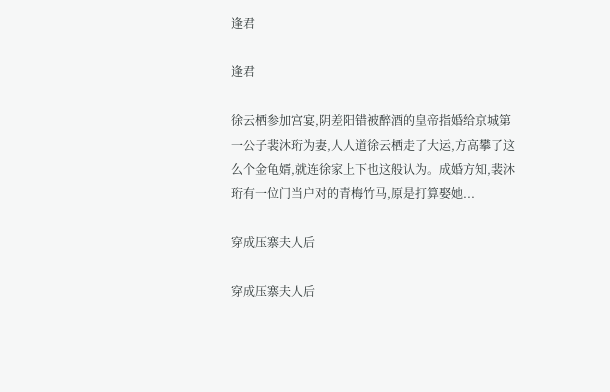逢君

逢君

徐云栖参加宫宴,阴差阳错被醉酒的皇帝指婚给京城第一公子裴沐珩为妻,人人道徐云栖走了大运,方高攀了这么个金龟婿,就连徐家上下也这般认为。成婚方知,裴沐珩有一位门当户对的青梅竹马,原是打算娶她...

穿成压寨夫人后

穿成压寨夫人后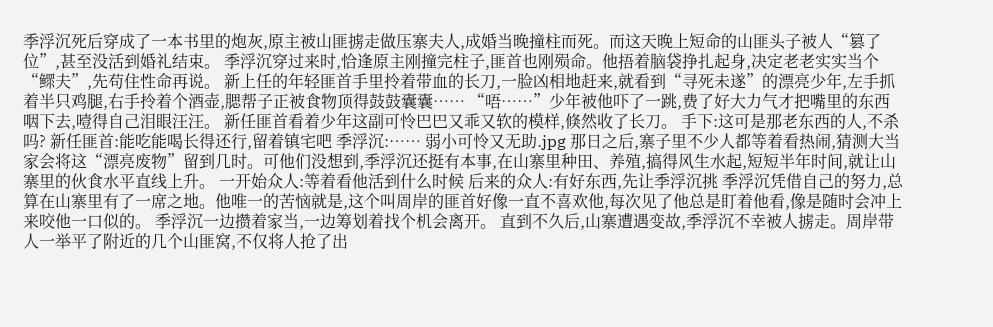季浮沉死后穿成了一本书里的炮灰,原主被山匪掳走做压寨夫人,成婚当晚撞柱而死。而这天晚上短命的山匪头子被人“篡了位”,甚至没活到婚礼结束。 季浮沉穿过来时,恰逢原主刚撞完柱子,匪首也刚殒命。他捂着脑袋挣扎起身,决定老老实实当个“鳏夫”,先苟住性命再说。 新上任的年轻匪首手里拎着带血的长刀,一脸凶相地赶来,就看到“寻死未遂”的漂亮少年,左手抓着半只鸡腿,右手拎着个酒壶,腮帮子正被食物顶得鼓鼓囊囊…… “唔……”少年被他吓了一跳,费了好大力气才把嘴里的东西咽下去,噎得自己泪眼汪汪。 新任匪首看着少年这副可怜巴巴又乖又软的模样,倏然收了长刀。 手下:这可是那老东西的人,不杀吗? 新任匪首:能吃能喝长得还行,留着镇宅吧 季浮沉:…… 弱小可怜又无助.jpg 那日之后,寨子里不少人都等着看热闹,猜测大当家会将这“漂亮废物”留到几时。可他们没想到,季浮沉还挺有本事,在山寨里种田、养殖,搞得风生水起,短短半年时间,就让山寨里的伙食水平直线上升。 一开始众人:等着看他活到什么时候 后来的众人:有好东西,先让季浮沉挑 季浮沉凭借自己的努力,总算在山寨里有了一席之地。他唯一的苦恼就是,这个叫周岸的匪首好像一直不喜欢他,每次见了他总是盯着他看,像是随时会冲上来咬他一口似的。 季浮沉一边攒着家当,一边筹划着找个机会离开。 直到不久后,山寨遭遇变故,季浮沉不幸被人掳走。周岸带人一举平了附近的几个山匪窝,不仅将人抢了出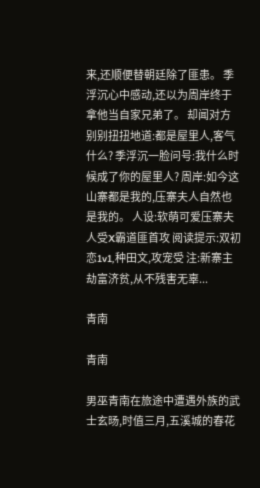来,还顺便替朝廷除了匪患。 季浮沉心中感动,还以为周岸终于拿他当自家兄弟了。 却闻对方别别扭扭地道:都是屋里人,客气什么? 季浮沉一脸问号:我什么时候成了你的屋里人? 周岸:如今这山寨都是我的,压寨夫人自然也是我的。 人设:软萌可爱压寨夫人受X霸道匪首攻 阅读提示:双初恋1v1,种田文,攻宠受 注:新寨主劫富济贫,从不残害无辜...

青南

青南

男巫青南在旅途中遭遇外族的武士玄旸,时值三月,五溪城的春花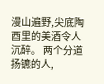漫山遍野,尖底陶酉里的美酒令人沉醉。 两个分道扬镳的人,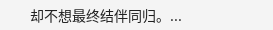却不想最终结伴同归。...